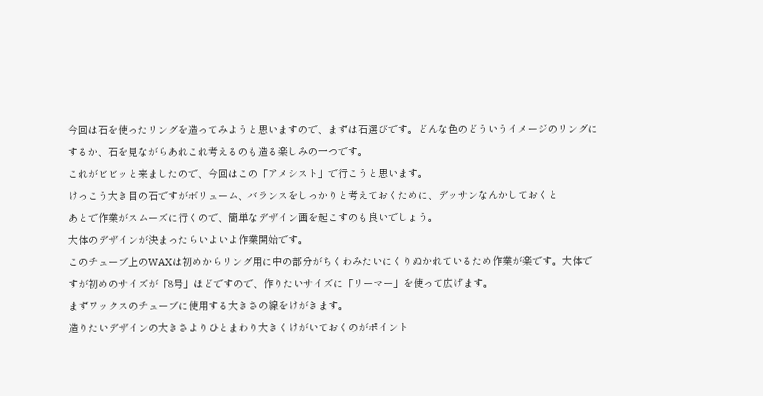今回は石を使ったリングを造ってみようと思いますので、まずは石選びです。どんな色のどういうイメージのリングにするか、石を見ながらあれこれ考えるのも造る楽しみの一つです。
これがビビッと来ましたので、今回はこの「アメシスト」で行こうと思います。
けっこう大き目の石ですがボリューム、バランスをしっかりと考えておくために、デッサンなんかしておくと
あとで作業がスムーズに行くので、簡単なデザイン画を起こすのも良いでしょう。
大体のデザインが決まったらいよいよ作業開始です。
このチューブ上のWAXは初めからリング用に中の部分がちくわみたいにくりぬかれているため作業が楽です。大体ですが初めのサイズが「8号」ほどですので、作りたいサイズに「リーマー」を使って広げます。
まずワックスのチューブに使用する大きさの線をけがきます。
造りたいデザインの大きさよりひとまわり大きくけがいておくのがポイント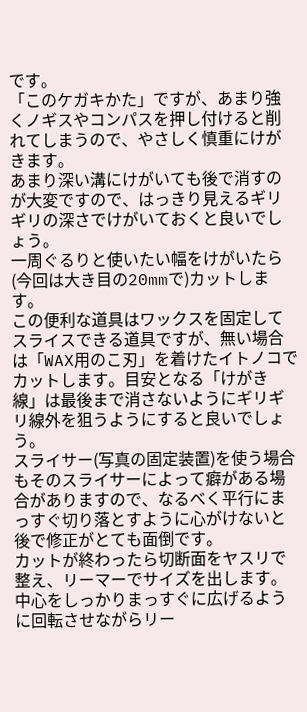です。
「このケガキかた」ですが、あまり強くノギスやコンパスを押し付けると削れてしまうので、やさしく慎重にけがきます。
あまり深い溝にけがいても後で消すのが大変ですので、はっきり見えるギリギリの深さでけがいておくと良いでしょう。
一周ぐるりと使いたい幅をけがいたら(今回は大き目の20mmで)カットします。
この便利な道具はワックスを固定してスライスできる道具ですが、無い場合は「WAX用のこ刃」を着けたイトノコでカットします。目安となる「けがき線」は最後まで消さないようにギリギリ線外を狙うようにすると良いでしょう。
スライサー(写真の固定装置)を使う場合もそのスライサーによって癖がある場合がありますので、なるべく平行にまっすぐ切り落とすように心がけないと後で修正がとても面倒です。
カットが終わったら切断面をヤスリで整え、リーマーでサイズを出します。 中心をしっかりまっすぐに広げるように回転させながらリー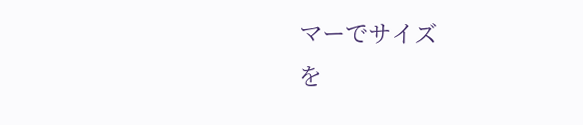マーでサイズ
を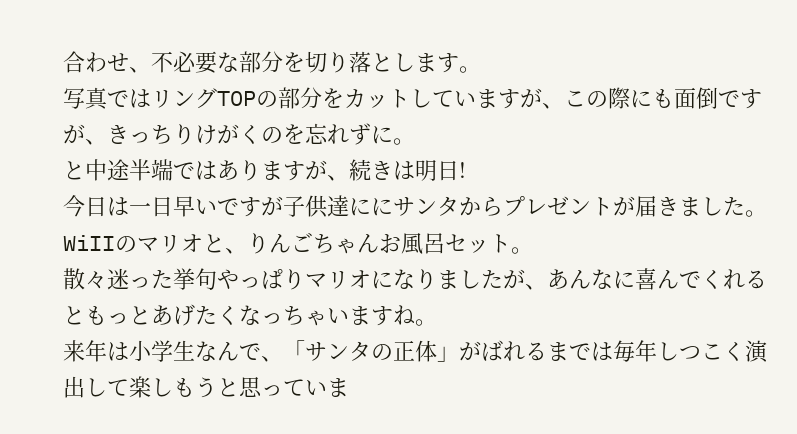合わせ、不必要な部分を切り落とします。
写真ではリングTOPの部分をカットしていますが、この際にも面倒ですが、きっちりけがくのを忘れずに。
と中途半端ではありますが、続きは明日!
今日は一日早いですが子供達ににサンタからプレゼントが届きました。
WiIIのマリオと、りんごちゃんお風呂セット。
散々迷った挙句やっぱりマリオになりましたが、あんなに喜んでくれるともっとあげたくなっちゃいますね。
来年は小学生なんで、「サンタの正体」がばれるまでは毎年しつこく演出して楽しもうと思っていま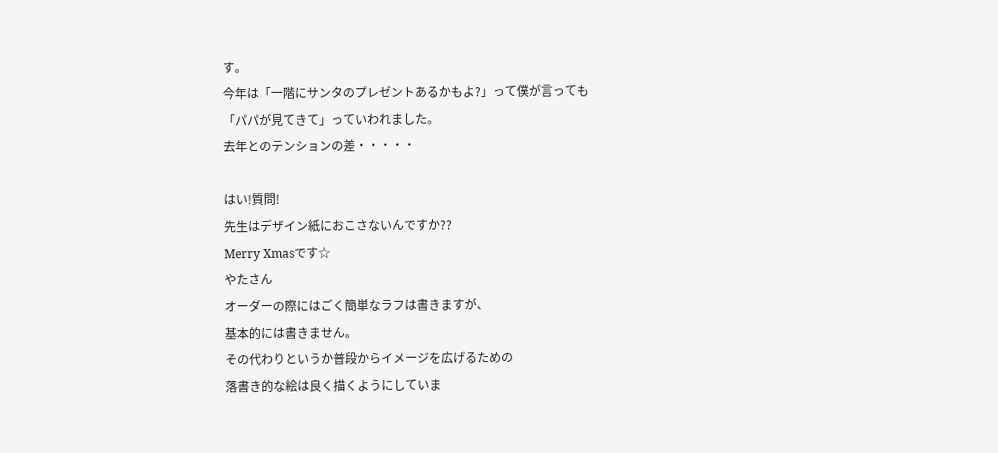す。
今年は「一階にサンタのプレゼントあるかもよ?」って僕が言っても
「パパが見てきて」っていわれました。
去年とのテンションの差・・・・・

はい!質問!
先生はデザイン紙におこさないんですか??
Merry Xmasです☆
やたさん
オーダーの際にはごく簡単なラフは書きますが、
基本的には書きません。
その代わりというか普段からイメージを広げるための
落書き的な絵は良く描くようにしていま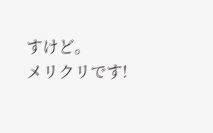すけど。
メリクリです!